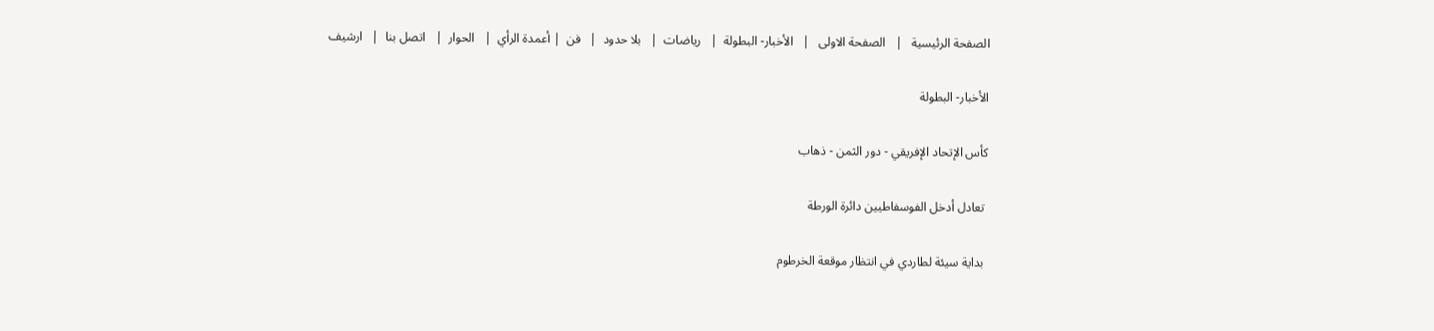الصفحة الرئيسية   |   الصفحة الاولى   |   الأخبار- البطولة  |   رياضات  |   بلا حدود  |   فن  | أعمدة الرأي  |   الحوار  |   اتصل بنا  |   ارشيف

الأخبار- البطولة

كأس الإتحاد الإفريقي - دور الثمن - ذهاب

 تعادل أدخل الفوسفاطيين دائرة الورطة

 بداية سيئة لطاردي في انتظار موقعة الخرطوم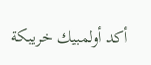أكد أولمبيك خريبكة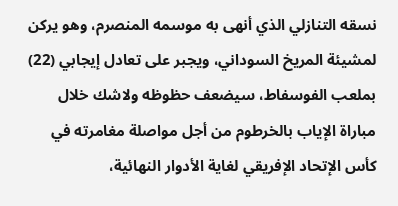نسقه التنازلي الذي أنهى به موسمه المنصرم، وهو يركن لمشيئة المريخ السوداني، ويجبر على تعادل إيجابي (22) بملعب الفوسفاط، سيضعف حظوظه ولاشك خلال مباراة الإياب بالخرطوم من أجل مواصلة مغامرته في كأس الإتحاد الإفريقي لغاية الأدوار النهائية،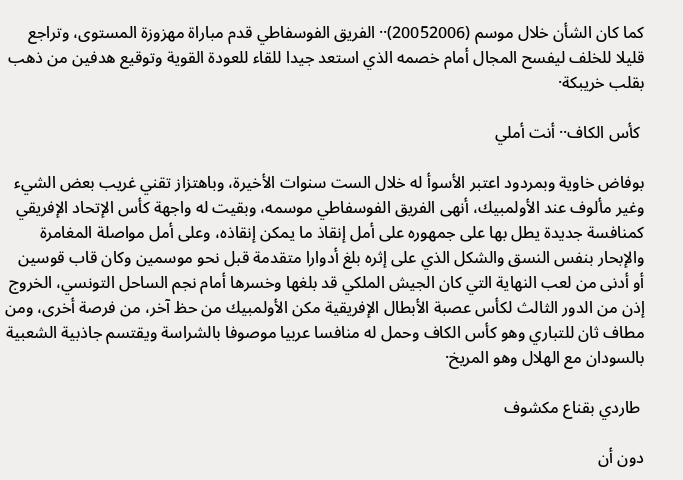كما كان الشأن خلال موسم (20052006)·· الفريق الفوسفاطي قدم مباراة مهزوزة المستوى، وتراجع قليلا للخلف ليفسح المجال أمام خصمه الذي استعد جيدا للقاء للعودة القوية وتوقيع هدفين من ذهب بقلب خريبكة·

 كأس الكاف·· أنت أملي

بوفاض خاوية وبمردود اعتبر الأسوأ له خلال الست سنوات الأخيرة، وباهتزاز تقني غريب بعض الشيء وغير مألوف عند الأولمبيك، أنهى الفريق الفوسفاطي موسمه، وبقيت له واجهة كأس الإتحاد الإفريقي كمنافسة جديدة يطل بها على جمهوره على أمل إنقاذ ما يمكن إنقاذه، وعلى أمل مواصلة المغامرة والإبحار بنفس النسق والشكل الذي على إثره بلغ أدوارا متقدمة قبل نحو موسمين وكان قاب قوسين أو أدنى من لعب النهاية التي كان الجيش الملكي قد بلغها وخسرها أمام نجم الساحل التونسي، الخروج إذن من الدور الثالث لكأس عصبة الأبطال الإفريقية مكن الأولمبيك من حظ آخر، من فرصة أخرى، ومن مطاف ثان للتباري وهو كأس الكاف وحمل له منافسا عربيا موصوفا بالشراسة ويقتسم جاذبية الشعبية بالسودان مع الهلال وهو المريخ·

 طاردي بقناع مكشوف

دون أن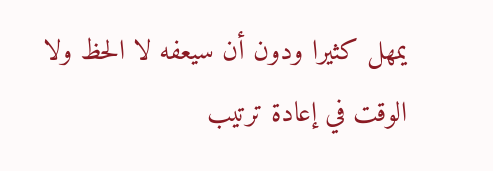يمهل كثيرا ودون أن سيعفه لا الحظ ولا الوقت في إعادة ترتيب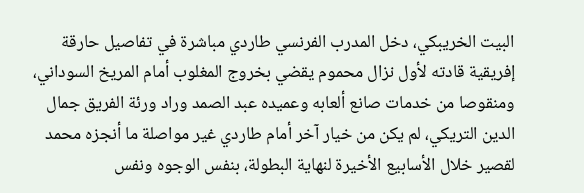البيت الخريبكي، دخل المدرب الفرنسي طاردي مباشرة في تفاصيل حارقة إفريقية قادته لأول نزال محموم يقضي بخروج المغلوب أمام المريخ السوداني، ومنقوصا من خدمات صانع ألعابه وعميده عبد الصمد وراد ورئة الفريق جمال الدين التريكي، لم يكن من خيار آخر أمام طاردي غير مواصلة ما أنجزه محمد لقصير خلال الأسابيع الأخيرة لنهاية البطولة، بنفس الوجوه ونفس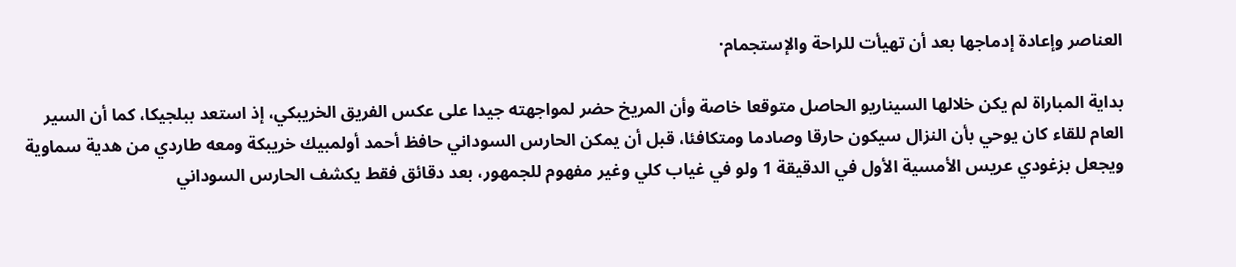العناصر وإعادة إدماجها بعد أن تهيأت للراحة والإستجمام·

بداية المباراة لم يكن خلالها السيناريو الحاصل متوقعا خاصة وأن المريخ حضر لمواجهته جيدا على عكس الفريق الخريبكي، إذ استعد ببلجيكا، كما أن السير العام للقاء كان يوحي بأن النزال سيكون حارقا وصادما ومتكافئا، قبل أن يمكن الحارس السوداني حافظ أحمد أولمبيك خريبكة ومعه طاردي من هدية سماوية ويجعل بزغودي عريس الأمسية الأول في الدقيقة 1 ولو في غياب كلي وغير مفهوم للجمهور، بعد دقائق فقط يكشف الحارس السوداني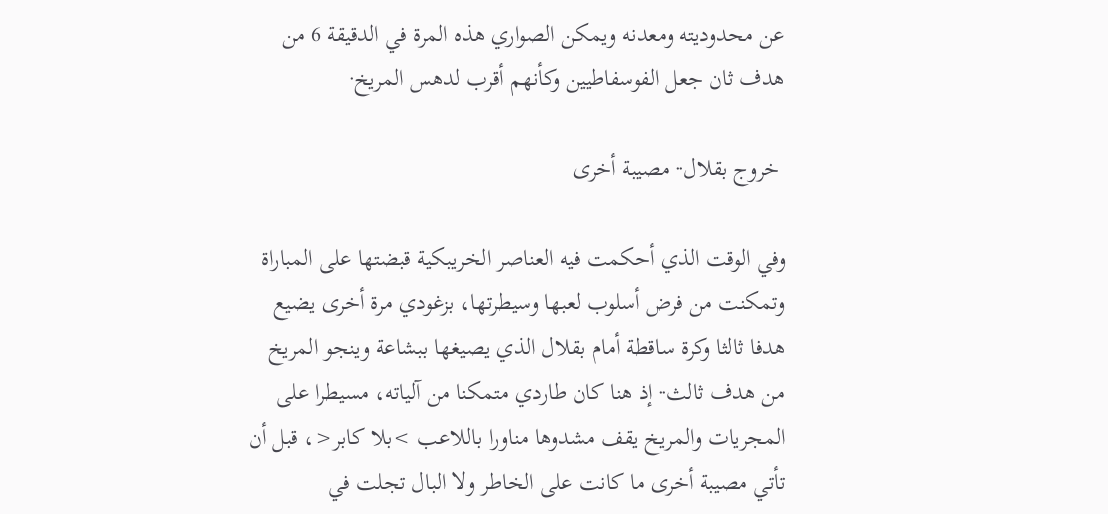عن محدوديته ومعدنه ويمكن الصواري هذه المرة في الدقيقة 6 من هدف ثان جعل الفوسفاطيين وكأنهم أقرب لدهس المريخ·

 خروج بقلال·· مصيبة أخرى

وفي الوقت الذي أحكمت فيه العناصر الخريبكية قبضتها على المباراة وتمكنت من فرض أسلوب لعبها وسيطرتها، بزغودي مرة أخرى يضيع هدفا ثالثا وكرة ساقطة أمام بقلال الذي يصيغها ببشاعة وينجو المريخ من هدف ثالث·· إذ هنا كان طاردي متمكنا من آلياته، مسيطرا على المجريات والمريخ يقف مشدوها مناورا باللاعب >بلا كابر<، قبل أن تأتي مصيبة أخرى ما كانت على الخاطر ولا البال تجلت في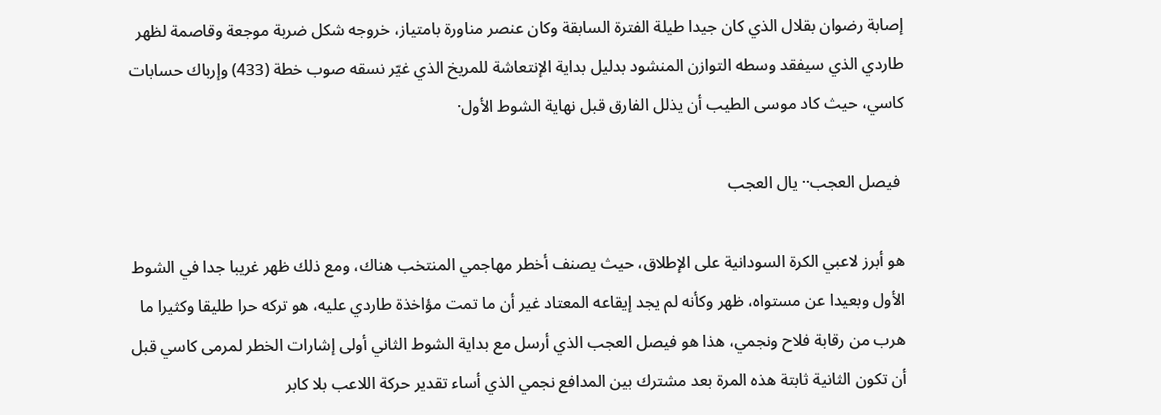إصابة رضوان بقلال الذي كان جيدا طيلة الفترة السابقة وكان عنصر مناورة بامتياز، خروجه شكل ضربة موجعة وقاصمة لظهر طاردي الذي سيفقد وسطه التوازن المنشود بدليل بداية الإنتعاشة للمريخ الذي غيّر نسقه صوب خطة (433) وإرباك حسابات كاسي، حيث كاد موسى الطيب أن يذلل الفارق قبل نهاية الشوط الأول·

 فيصل العجب·· يال العجب

هو أبرز لاعبي الكرة السودانية على الإطلاق، حيث يصنف أخطر مهاجمي المنتخب هناك، ومع ذلك ظهر غريبا جدا في الشوط الأول وبعيدا عن مستواه، ظهر وكأنه لم يجد إيقاعه المعتاد غير أن ما تمت مؤاخذة طاردي عليه، هو تركه حرا طليقا وكثيرا ما هرب من رقابة فلاح ونجمي، هذا هو فيصل العجب الذي أرسل مع بداية الشوط الثاني أولى إشارات الخطر لمرمى كاسي قبل أن تكون الثانية ثابتة هذه المرة بعد مشترك بين المدافع نجمي الذي أساء تقدير حركة اللاعب بلا كابر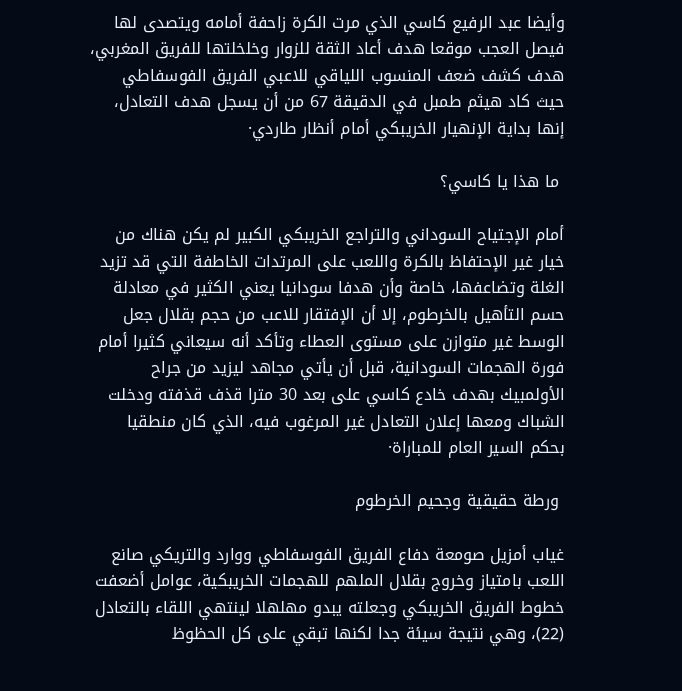وأيضا عبد الرفيع كاسي الذي مرت الكرة زاحفة أمامه ويتصدى لها فيصل العجب موقعا هدف أعاد الثقة للزوار وخلخلتها للفريق المغربي، هدف كشف ضعف المنسوب اللياقي للاعبي الفريق الفوسفاطي حيث كاد هيثم طمبل في الدقيقة 67 من أن يسجل هدف التعادل، إنها بداية الإنهيار الخريبكي أمام أنظار طاردي·

 ما هذا يا كاسي؟

أمام الإجتياح السوداني والتراجع الخريبكي الكبير لم يكن هناك من خيار غير الإحتفاظ بالكرة واللعب على المرتدات الخاطفة التي قد تزيد الغلة وتضاعفها، خاصة وأن هدفا سودانيا يعني الكثير في معادلة حسم التأهيل بالخرطوم، إلا أن الإفتقار للاعب من حجم بقلال جعل الوسط غير متوازن على مستوى العطاء وتأكد أنه سيعاني كثيرا أمام فورة الهجمات السودانية، قبل أن يأتي مجاهد ليزيد من جراح الأولمبيك بهدف خادع كاسي على بعد 30 مترا قذف قذفته ودخلت الشباك ومعها إعلان التعادل غير المرغوب فيه، الذي كان منطقيا بحكم السير العام للمباراة·

 ورطة حقيقية وجحيم الخرطوم

غياب أمزيل صومعة دفاع الفريق الفوسفاطي ووارد والتريكي صانع اللعب بامتياز وخروج بقلال الملهم للهجمات الخريبكية، عوامل أضعفت خطوط الفريق الخريبكي وجعلته يبدو مهلهلا لينتهي اللقاء بالتعادل (22)، وهي نتيجة سيئة جدا لكنها تبقي على كل الحظوظ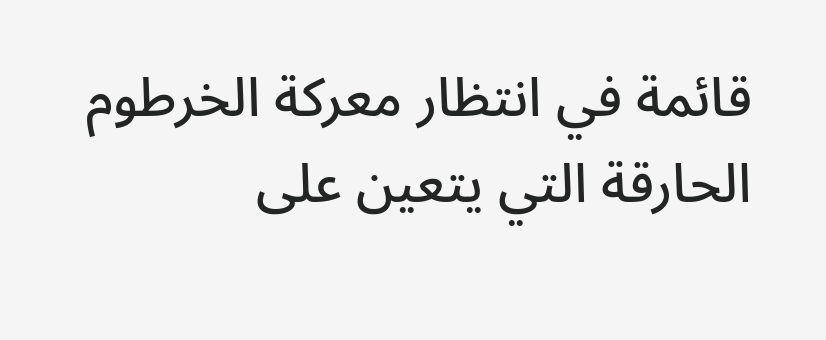قائمة في انتظار معركة الخرطوم الحارقة التي يتعين على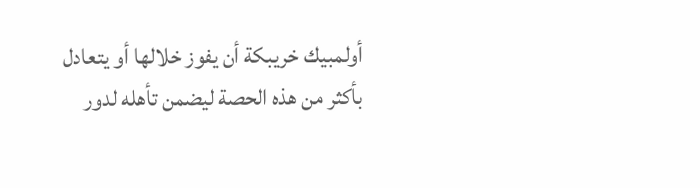أولمبيك خريبكة أن يفوز خلالها أو يتعادل بأكثر من هذه الحصة ليضمن تأهله لدور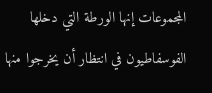المجموعات إنها الورطة التي دخلها الفوسفاطيون في انتظار أن يخرجوا منها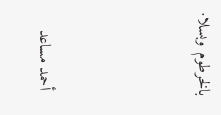بالخرطوم وبسلا·



 أحمد مساعد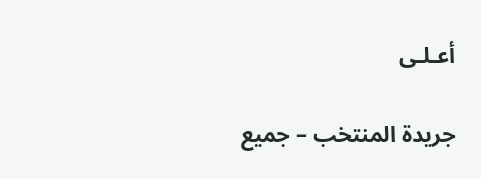أعـلـى

جريدة المنتخب – جميع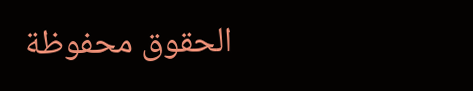الحقوق محفوظة